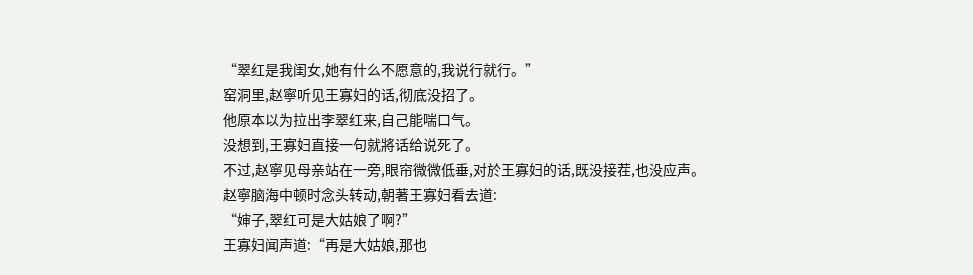“翠红是我闺女,她有什么不愿意的,我说行就行。”
窑洞里,赵寧听见王寡妇的话,彻底没招了。
他原本以为拉出李翠红来,自己能喘口气。
没想到,王寡妇直接一句就將话给说死了。
不过,赵寧见母亲站在一旁,眼帘微微低垂,对於王寡妇的话,既没接茬,也没应声。
赵寧脑海中顿时念头转动,朝著王寡妇看去道:
“婶子,翠红可是大姑娘了啊?”
王寡妇闻声道:“再是大姑娘,那也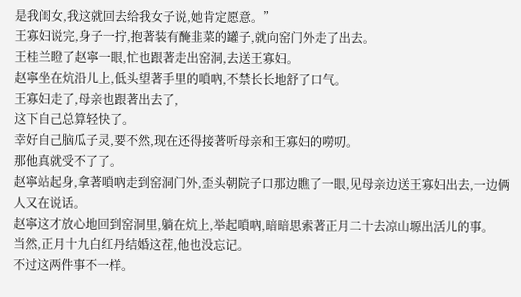是我闺女,我这就回去给我女子说,她肯定愿意。”
王寡妇说完,身子一拧,抱著装有醃韭菜的罐子,就向窑门外走了出去。
王桂兰瞪了赵寧一眼,忙也跟著走出窑洞,去送王寡妇。
赵寧坐在炕沿儿上,低头望著手里的嗩吶,不禁长长地舒了口气。
王寡妇走了,母亲也跟著出去了,
这下自己总算轻快了。
幸好自己脑瓜子灵,要不然,现在还得接著听母亲和王寡妇的嘮叨。
那他真就受不了了。
赵寧站起身,拿著嗩吶走到窑洞门外,歪头朝院子口那边瞧了一眼,见母亲边送王寡妇出去,一边俩人又在说话。
赵寧这才放心地回到窑洞里,躺在炕上,举起嗩吶,暗暗思索著正月二十去凉山塬出活儿的事。
当然,正月十九白红丹结婚这茬,他也没忘记。
不过这两件事不一样。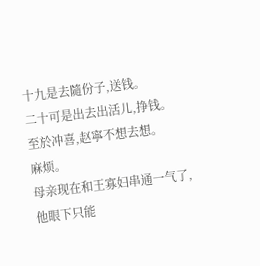十九是去隨份子,送钱。
二十可是出去出活儿,挣钱。
至於冲喜,赵寧不想去想。
麻烦。
母亲现在和王寡妇串通一气了,他眼下只能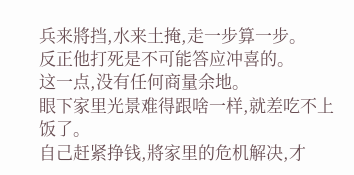兵来將挡,水来土掩,走一步算一步。
反正他打死是不可能答应冲喜的。
这一点,没有任何商量余地。
眼下家里光景难得跟啥一样,就差吃不上饭了。
自己赶紧挣钱,將家里的危机解决,才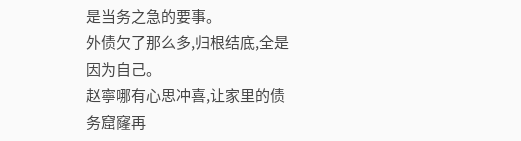是当务之急的要事。
外债欠了那么多,归根结底,全是因为自己。
赵寧哪有心思冲喜,让家里的债务窟窿再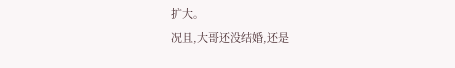扩大。
况且,大哥还没结婚,还是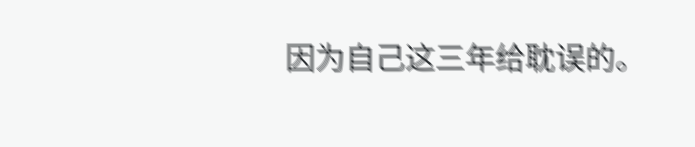因为自己这三年给耽误的。